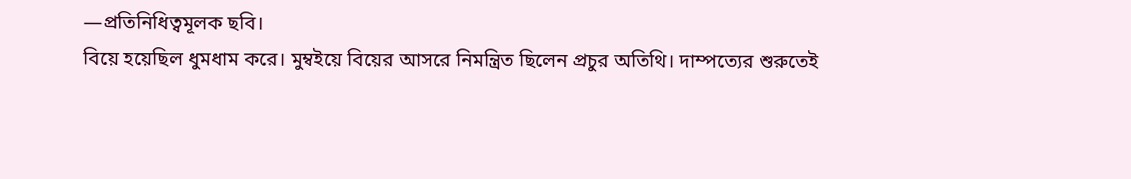—প্রতিনিধিত্বমূলক ছবি।
বিয়ে হয়েছিল ধুমধাম করে। মুম্বইয়ে বিয়ের আসরে নিমন্ত্রিত ছিলেন প্রচুর অতিথি। দাম্পত্যের শুরুতেই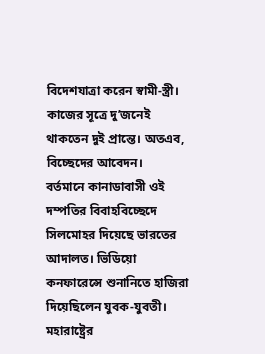বিদেশযাত্রা করেন স্বামী-স্ত্রী। কাজের সূত্রে দু’জনেই থাকতেন দুই প্রান্তে। অতএব, বিচ্ছেদের আবেদন।
বর্তমানে কানাডাবাসী ওই দম্পতির বিবাহবিচ্ছেদে সিলমোহর দিয়েছে ভারতের আদালত। ভিডিয়ো কনফারেন্সে শুনানিতে হাজিরা দিয়েছিলেন যুবক-যুবতী। মহারাষ্ট্রের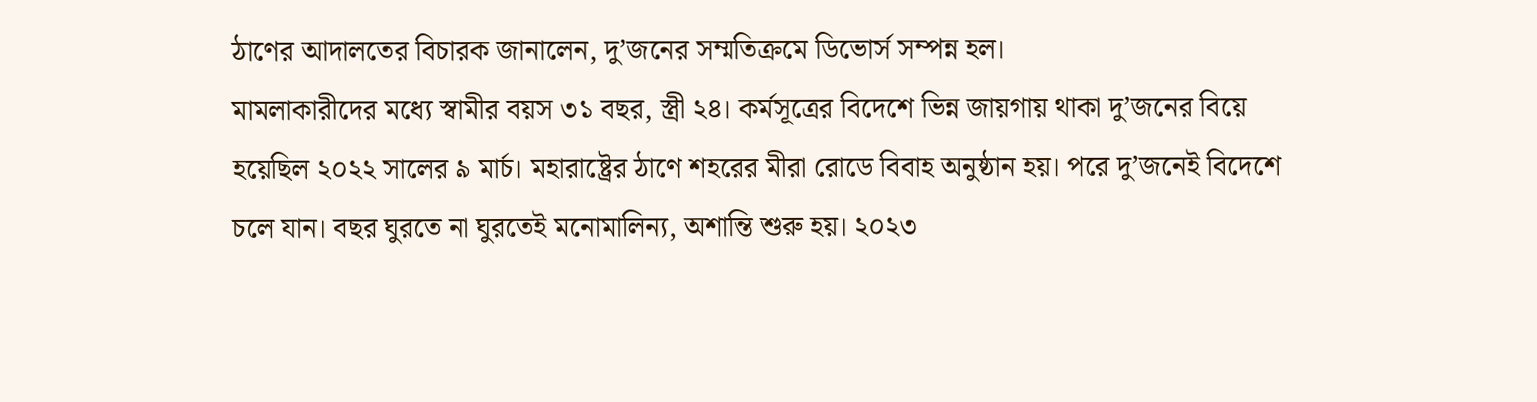ঠাণের আদালতের বিচারক জানালেন, দু’জনের সম্মতিক্রমে ডিভোর্স সম্পন্ন হল।
মামলাকারীদের মধ্যে স্বামীর বয়স ৩১ বছর, স্ত্রী ২৪। কর্মসূত্রের বিদেশে ভিন্ন জায়গায় থাকা দু’জনের বিয়ে হয়েছিল ২০২২ সালের ৯ মার্চ। মহারাষ্ট্রের ঠাণে শহরের মীরা রোডে বিবাহ অনুষ্ঠান হয়। পরে দু’জনেই বিদেশে চলে যান। বছর ঘুরতে না ঘুরতেই মনোমালিন্য, অশান্তি শুরু হয়। ২০২৩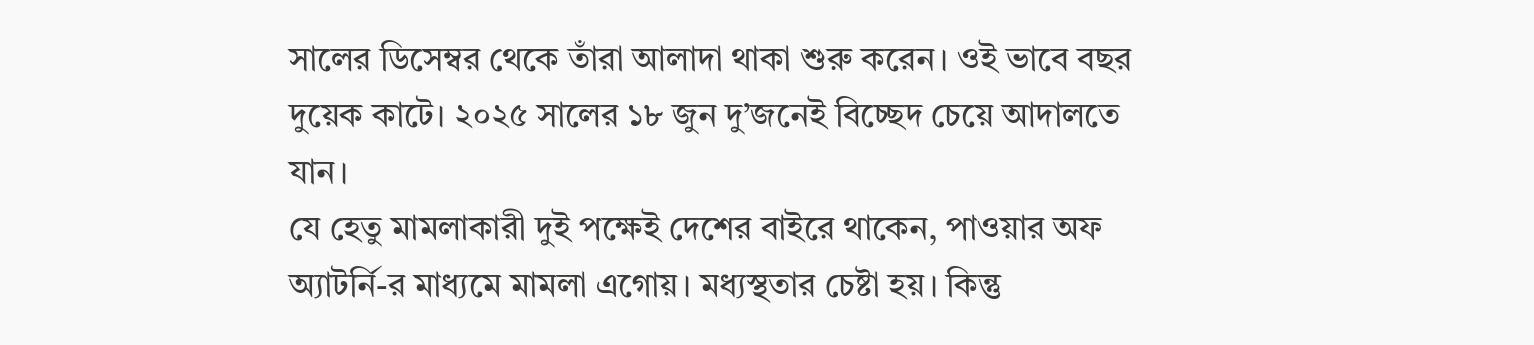সালের ডিসেম্বর থেকে তাঁরা আলাদা থাকা শুরু করেন। ওই ভাবে বছর দুয়েক কাটে। ২০২৫ সালের ১৮ জুন দু’জনেই বিচ্ছেদ চেয়ে আদালতে যান।
যে হেতু মামলাকারী দুই পক্ষেই দেশের বাইরে থাকেন, পাওয়ার অফ অ্যাটর্নি-র মাধ্যমে মামলা এগোয়। মধ্যস্থতার চেষ্টা হয়। কিন্তু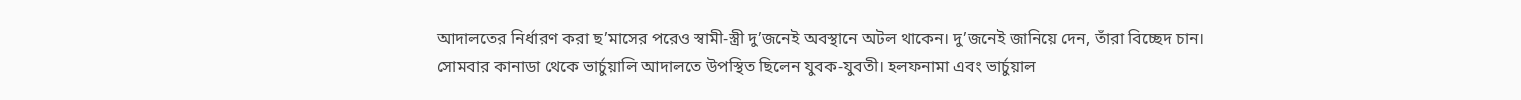আদালতের নির্ধারণ করা ছ’মাসের পরেও স্বামী-স্ত্রী দু’জনেই অবস্থানে অটল থাকেন। দু’জনেই জানিয়ে দেন, তাঁরা বিচ্ছেদ চান।
সোমবার কানাডা থেকে ভার্চুয়ালি আদালতে উপস্থিত ছিলেন যুবক-যুবতী। হলফনামা এবং ভার্চুয়াল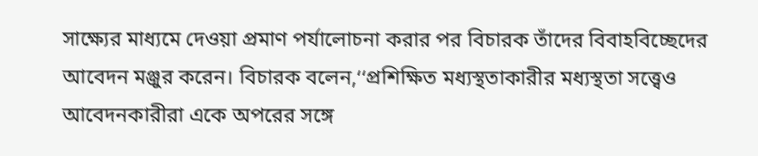সাক্ষ্যের মাধ্যমে দেওয়া প্রমাণ পর্যালোচনা করার পর বিচারক তাঁদের বিবাহবিচ্ছেদের আবেদন মঞ্জুর করেন। বিচারক বলেন,‘‘প্রশিক্ষিত মধ্যস্থতাকারীর মধ্যস্থতা সত্ত্বেও আবেদনকারীরা একে অপরের সঙ্গে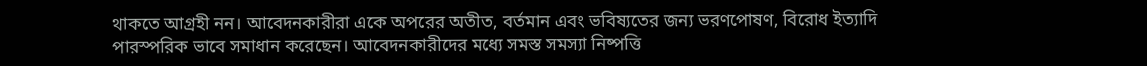থাকতে আগ্রহী নন। আবেদনকারীরা একে অপরের অতীত, বর্তমান এবং ভবিষ্যতের জন্য ভরণপোষণ, বিরোধ ইত্যাদি পারস্পরিক ভাবে সমাধান করেছেন। আবেদনকারীদের মধ্যে সমস্ত সমস্যা নিষ্পত্তি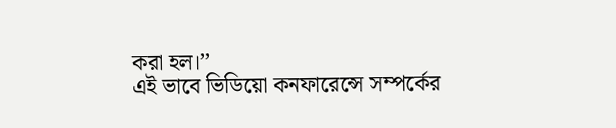করা হল।’’
এই ভাবে ভিডিয়ো কনফারেন্সে সম্পর্কের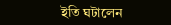ইতি ঘটালেন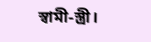স্বামী-স্ত্রী।